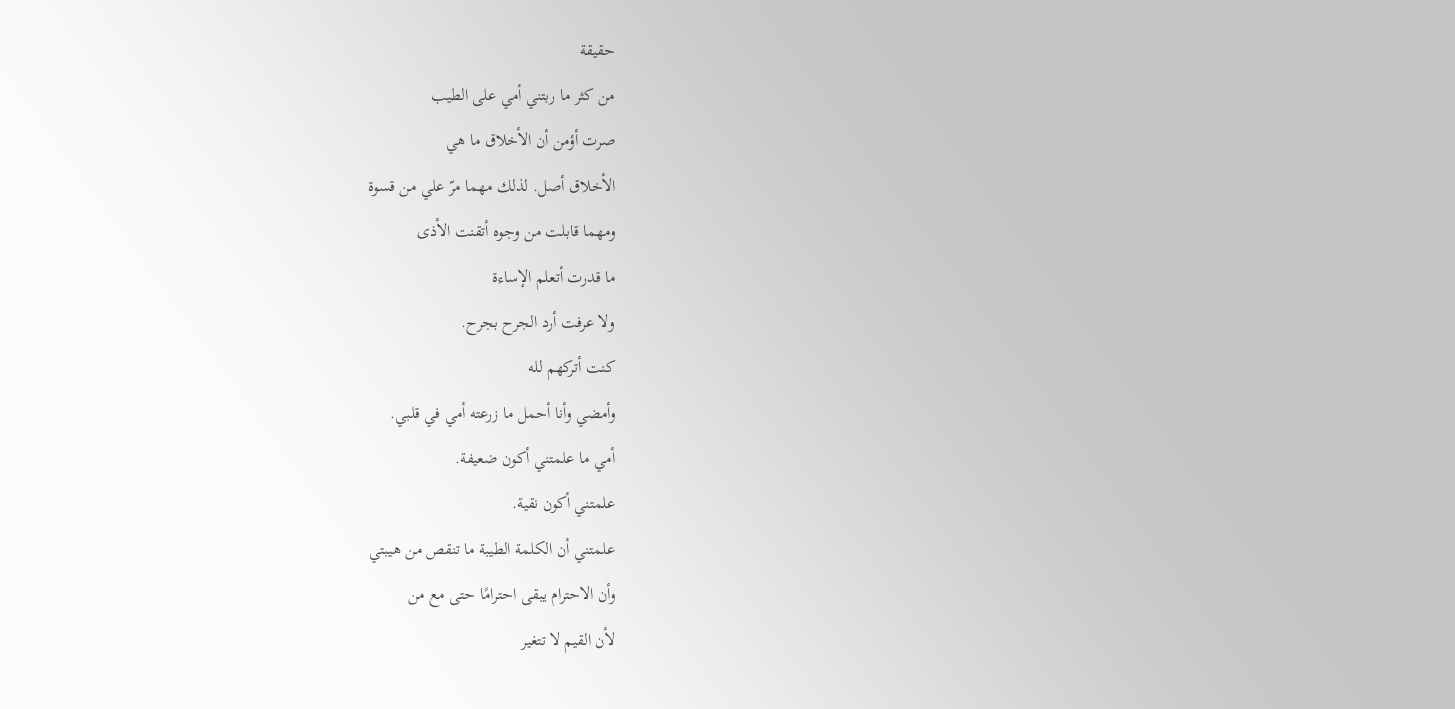حقيقة
من كثر ما ربتني أمي على الطيب
صرت أؤمن أن الأخلاق ما هي
الأخلاق أصل. لذلك مهما مرّ علي من قسوة
ومهما قابلت من وجوه أتقنت الأذى
ما قدرت أتعلم الإساءة
ولا عرفت أرد الجرح بجرح.
كنت أتركهم لله
وأمضي وأنا أحمل ما زرعته أمي في قلبي.
أمي ما علمتني أكون ضعيفة.
علمتني أكون نقية.
علمتني أن الكلمة الطيبة ما تنقص من هيبتي
وأن الاحترام يبقى احترامًا حتى مع من
لأن القيم لا تتغير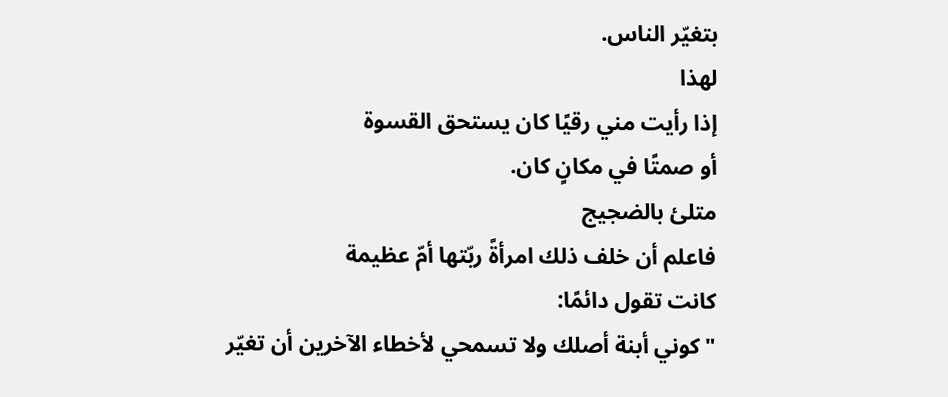بتغيّر الناس.
لهذا
إذا رأيت مني رقيًا كان يستحق القسوة
أو صمتًا في مكانٍ كان.
متلئ بالضجيج
فاعلم أن خلف ذلك امرأةً ربّتها أمّ عظيمة
كانت تقول دائمًا:
"كوني أبنة أصلك ولا تسمحي لأخطاء الآخرين أن تغيّر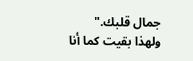جمال قلبك."
ولهذا بقيت كما أنا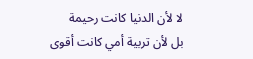لا لأن الدنيا كانت رحيمة
بل لأن تربية أمي كانت أقوى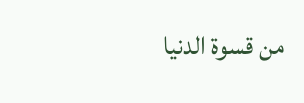من قسوة الدنيا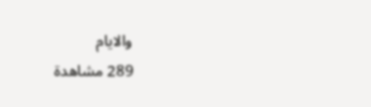والايام
289 مشاهدة